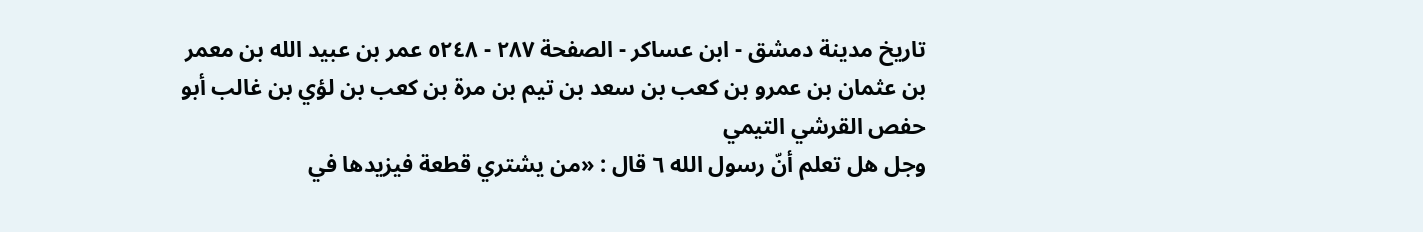تاريخ مدينة دمشق - ابن عساكر - الصفحة ٢٨٧ - ٥٢٤٨ عمر بن عبيد الله بن معمر بن عثمان بن عمرو بن كعب بن سعد بن تيم بن مرة بن كعب بن لؤي بن غالب أبو حفص القرشي التيمي
وجل هل تعلم أنّ رسول الله ٦ قال : «من يشتري قطعة فيزيدها في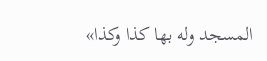المسجد وله بها كذا وكذا»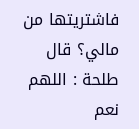فاشتريتها من مالي؟ قال طلحة : اللهم نعم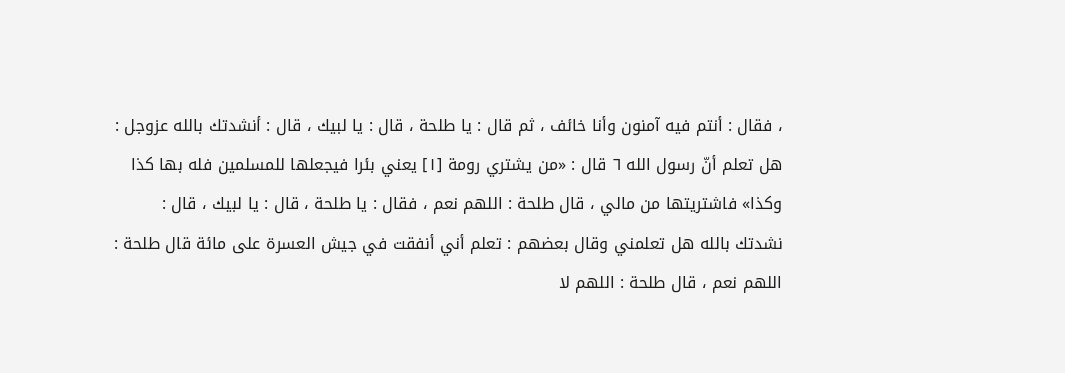، فقال : أنتم فيه آمنون وأنا خائف ، ثم قال : يا طلحة ، قال : يا لبيك ، قال : أنشدتك بالله عزوجل : هل تعلم أنّ رسول الله ٦ قال : «من يشتري رومة [١] يعني بئرا فيجعلها للمسلمين فله بها كذا وكذا» فاشتريتها من مالي ، قال طلحة : اللهم نعم ، فقال : يا طلحة ، قال : يا لبيك ، قال : نشدتك بالله هل تعلمني وقال بعضهم : تعلم أني أنفقت في جيش العسرة على مائة قال طلحة : اللهم نعم ، قال طلحة : اللهم لا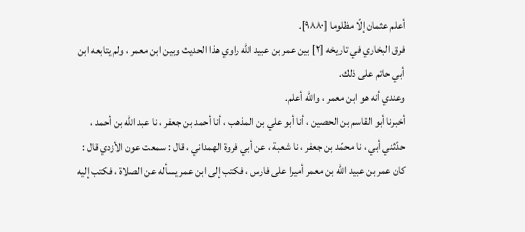أعلم عثمان إلّا مظلوما [٩٨٨٠].
فرق البخاري في تاريخه [٢] بين عمر بن عبيد الله راوي هذا الحديث وبين ابن معمر ، ولم يتابعه ابن أبي حاتم على ذلك.
وعندي أنه هو ابن معمر ، والله أعلم.
أخبرنا أبو القاسم بن الحصين ، أنا أبو علي بن المذهب ، أنا أحمد بن جعفر ، نا عبد الله بن أحمد ، حدّثني أبي ، نا محمّد بن جعفر ، نا شعبة ، عن أبي فروة الهمداني ، قال : سمعت عون الأزدي قال : كان عمر بن عبيد الله بن معمر أميرا على فارس ، فكتب إلى ابن عمر يسأله عن الصلاة ، فكتب إليه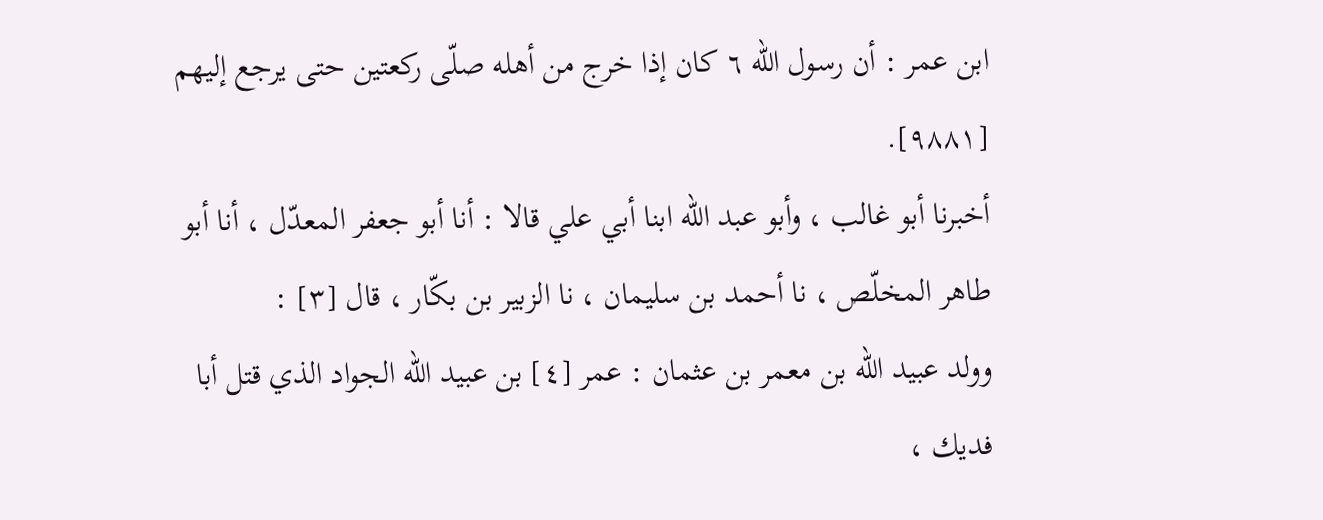ابن عمر : أن رسول الله ٦ كان إذا خرج من أهله صلّى ركعتين حتى يرجع إليهم [٩٨٨١].
أخبرنا أبو غالب ، وأبو عبد الله ابنا أبي علي قالا : أنا أبو جعفر المعدّل ، أنا أبو طاهر المخلّص ، نا أحمد بن سليمان ، نا الزبير بن بكّار ، قال [٣] :
وولد عبيد الله بن معمر بن عثمان : عمر [٤] بن عبيد الله الجواد الذي قتل أبا فديك ،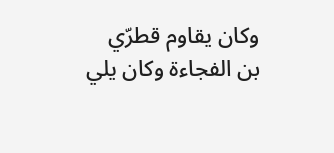وكان يقاوم قطرّي بن الفجاءة وكان يلي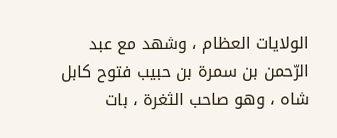الولايات العظام ، وشهد مع عبد الرّحمن بن سمرة بن حبيب فتوح كابل شاه ، وهو صاحب الثغرة ، بات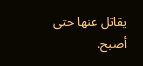يقاتل عنها حتى أصبح.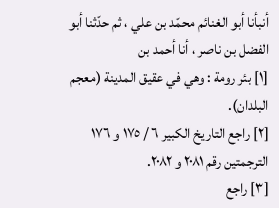أنبأنا أبو الغنائم محمّد بن علي ، ثم حدّثنا أبو الفضل بن ناصر ، أنا أحمد بن
[١] بئر رومة : وهي في عقيق المدينة (معجم البلدان).
[٢] راجع التاريخ الكبير ٦ / ١٧٥ و ١٧٦ الترجمتين رقم ٢٠٨١ و ٢٠٨٢.
[٣] راجع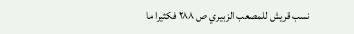نسب قريش للمصعب الزبيري ص ٢٨٨ فكثيرا ما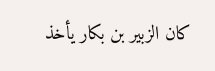كان الزبير بن بكار يأخذ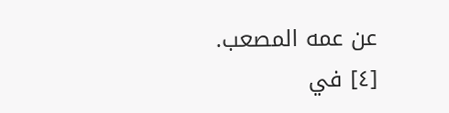عن عمه المصعب.
[٤] في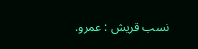نسب قريش : عمرو.